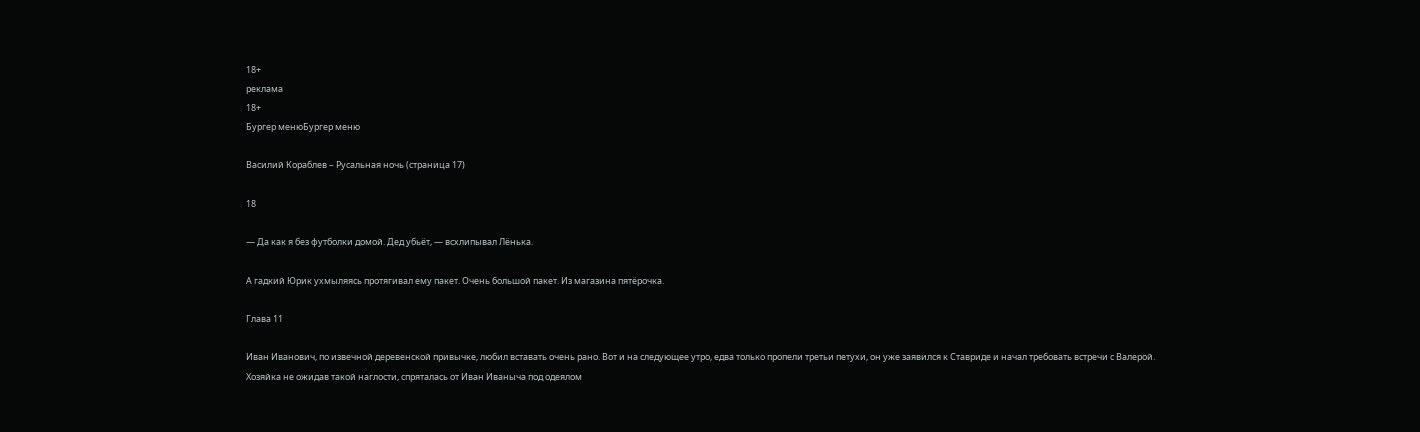18+
реклама
18+
Бургер менюБургер меню

Василий Кораблев – Русальная ночь (страница 17)

18

— Да как я без футболки домой. Дед убьёт, — всхлипывал Лёнька.

А гадкий Юрик ухмыляясь протягивал ему пакет. Очень большой пакет. Из магазина пятёрочка.

Глава 11

Иван Иванович, по извечной деревенской привычке, любил вставать очень рано. Вот и на следующее утро, едва только пропели третьи петухи, он уже заявился к Ставриде и начал требовать встречи с Валерой. Хозяйка не ожидав такой наглости, спряталась от Иван Иваныча под одеялом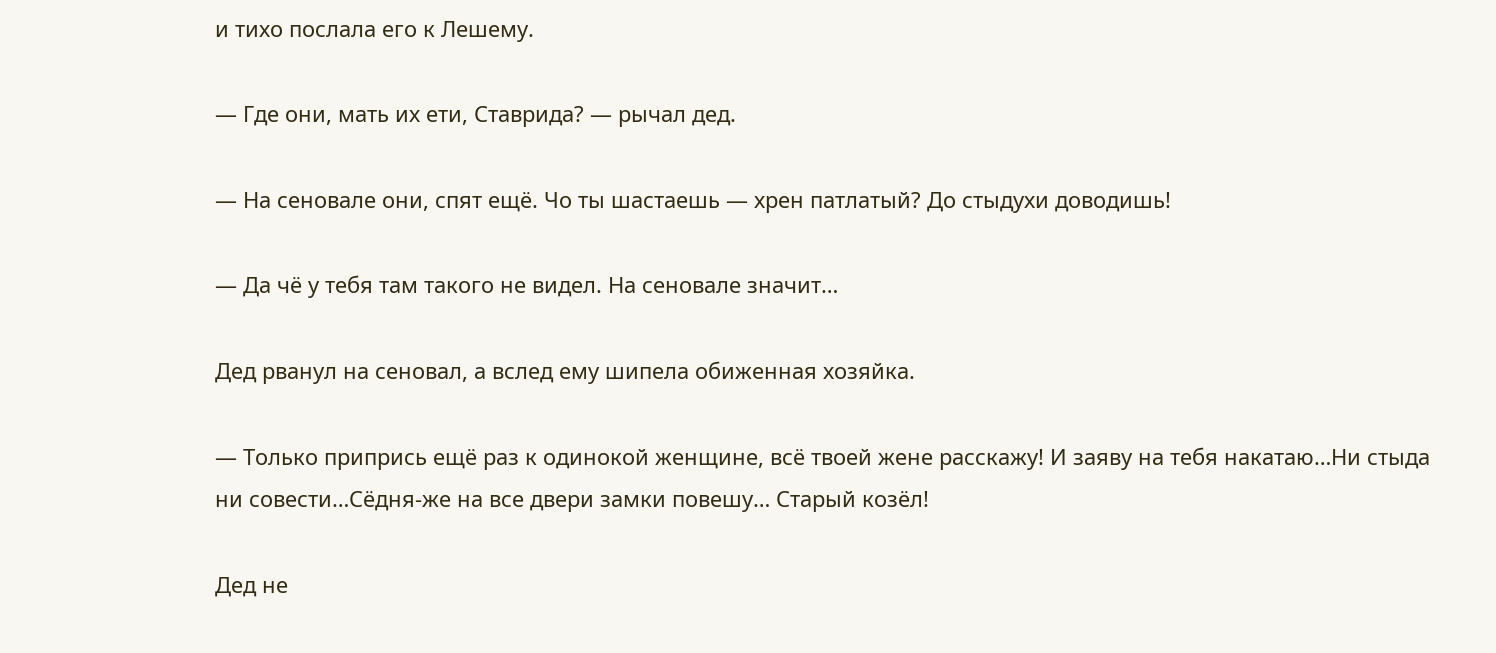и тихо послала его к Лешему.

— Где они, мать их ети, Ставрида? — рычал дед.

— На сеновале они, спят ещё. Чо ты шастаешь — хрен патлатый? До стыдухи доводишь!

— Да чё у тебя там такого не видел. На сеновале значит…

Дед рванул на сеновал, а вслед ему шипела обиженная хозяйка.

— Только припрись ещё раз к одинокой женщине, всё твоей жене расскажу! И заяву на тебя накатаю…Ни стыда ни совести…Сёдня-же на все двери замки повешу… Старый козёл!

Дед не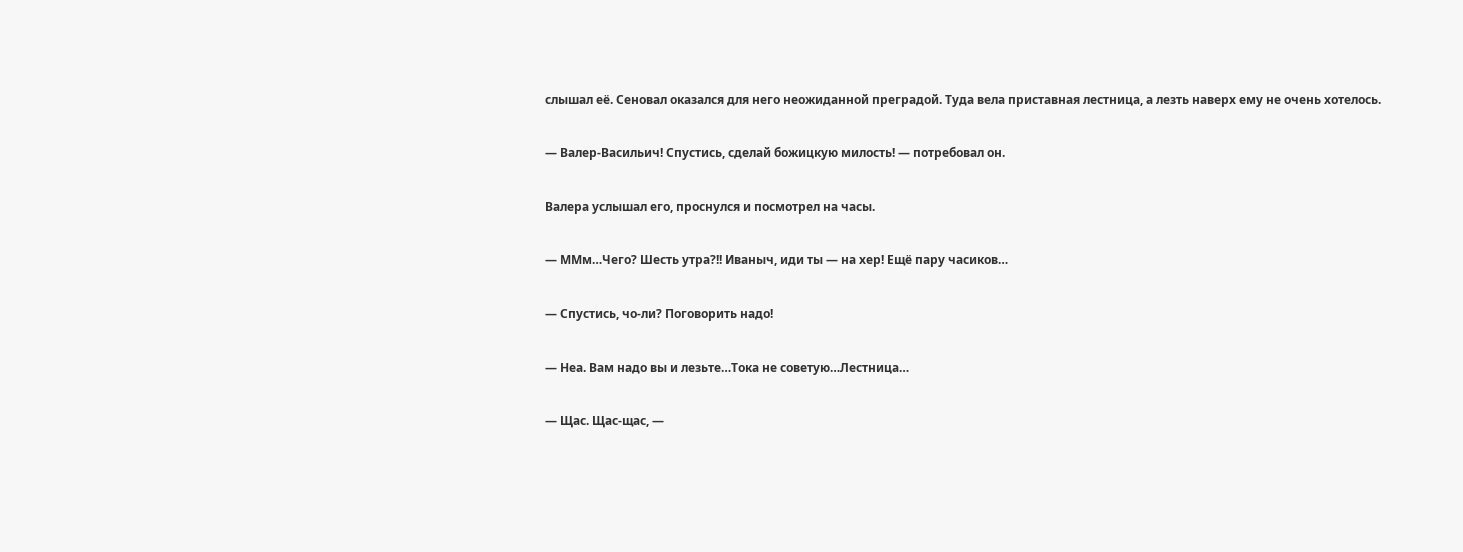слышал её. Сеновал оказался для него неожиданной преградой. Туда вела приставная лестница, а лезть наверх ему не очень хотелось.

— Валер-Васильич! Спустись, сделай божицкую милость! — потребовал он.

Валера услышал его, проснулся и посмотрел на часы.

— ММм…Чего? Шесть утра?!! Иваныч, иди ты — на хер! Ещё пару часиков…

— Спустись, чо-ли? Поговорить надо!

— Неа. Вам надо вы и лезьте…Тока не советую…Лестница…

— Щас. Щас-щас, —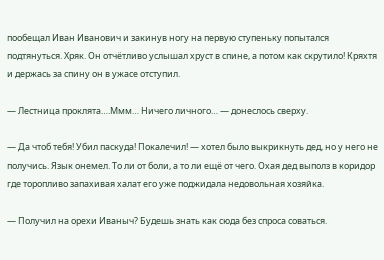пообещал Иван Иванович и закинув ногу на первую ступеньку попытался подтянуться. Хряк. Он отчётливо услышал хруст в спине, а потом как скрутило! Кряхтя и держась за спину он в ужасе отступил.

— Лестница проклята….Ммм… Ничего личного… — донеслось сверху.

— Да чтоб тебя! Убил паскуда! Покалечил! — хотел было выкрикнуть дед, но у него не получись. Язык онемел. То ли от боли, а то ли ещё от чего. Охая дед выполз в коридор где торопливо запахивая халат его уже поджидала недовольная хозяйка.

— Получил на орехи Иваныч? Будешь знать как сюда без спроса соваться.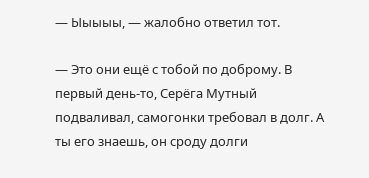— Ыыыыы, — жалобно ответил тот.

— Это они ещё с тобой по доброму. В первый день-то, Серёга Мутный подваливал, самогонки требовал в долг. А ты его знаешь, он сроду долги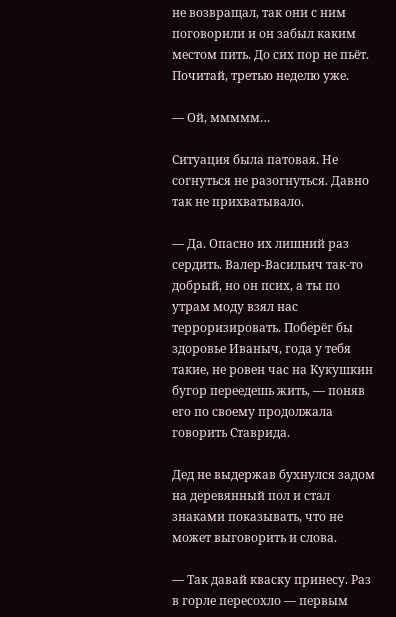не возвращал, так они с ним поговорили и он забыл каким местом пить. До сих пор не пьёт. Почитай, третью неделю уже.

— Ой, ммммм…

Ситуация была патовая. Не согнуться не разогнуться. Давно так не прихватывало.

— Да. Опасно их лишний раз сердить. Валер-Васильич так-то добрый, но он псих, а ты по утрам моду взял нас терроризировать. Поберёг бы здоровье Иваныч, года у тебя такие, не ровен час на Кукушкин бугор переедешь жить, — поняв его по своему продолжала говорить Ставрида.

Дед не выдержав бухнулся задом на деревянный пол и стал знаками показывать, что не может выговорить и слова.

— Так давай кваску принесу. Раз в горле пересохло — первым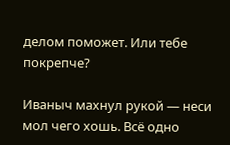делом поможет. Или тебе покрепче?

Иваныч махнул рукой — неси мол чего хошь. Всё одно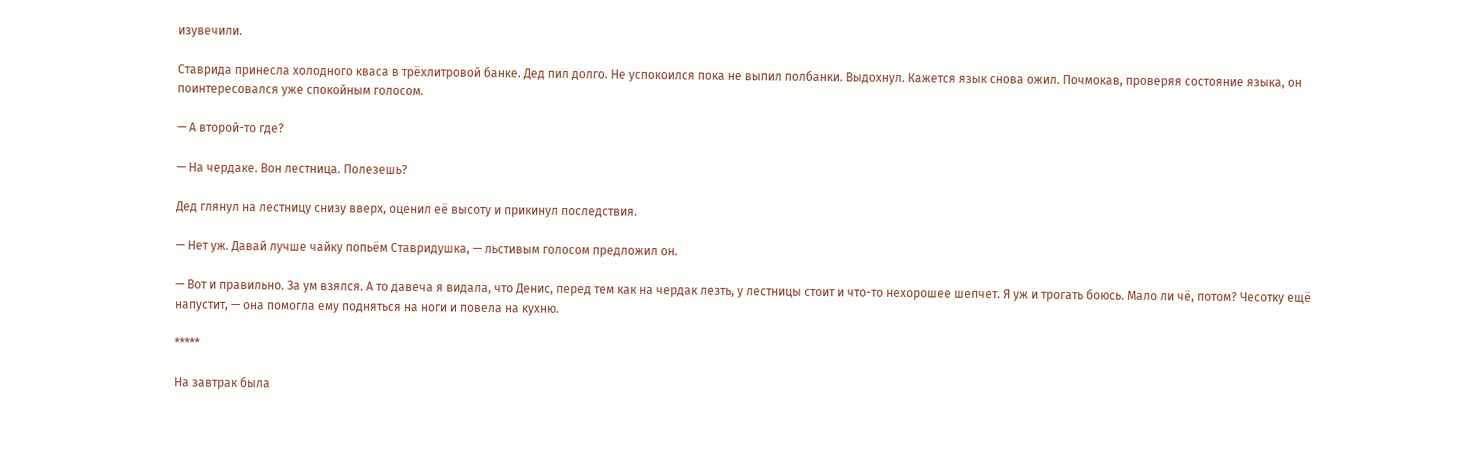изувечили.

Ставрида принесла холодного кваса в трёхлитровой банке. Дед пил долго. Не успокоился пока не выпил полбанки. Выдохнул. Кажется язык снова ожил. Почмокав, проверяя состояние языка, он поинтересовался уже спокойным голосом.

— А второй-то где?

— На чердаке. Вон лестница. Полезешь?

Дед глянул на лестницу снизу вверх, оценил её высоту и прикинул последствия.

— Нет уж. Давай лучше чайку попьём Ставридушка, — льстивым голосом предложил он.

— Вот и правильно. За ум взялся. А то давеча я видала, что Денис, перед тем как на чердак лезть, у лестницы стоит и что-то нехорошее шепчет. Я уж и трогать боюсь. Мало ли чё, потом? Чесотку ещё напустит, — она помогла ему подняться на ноги и повела на кухню.

*****

На завтрак была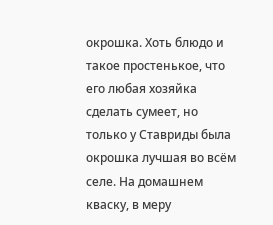окрошка. Хоть блюдо и такое простенькое, что его любая хозяйка сделать сумеет, но только у Ставриды была окрошка лучшая во всём селе. На домашнем кваску, в меру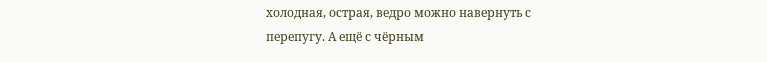холодная, острая, ведро можно навернуть с перепугу. А ещё с чёрным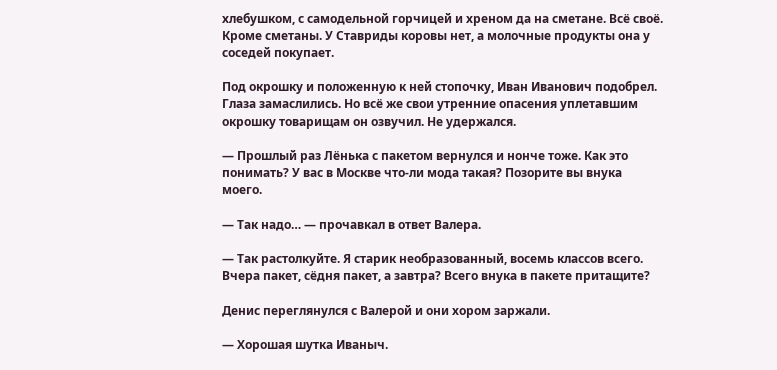хлебушком, с самодельной горчицей и хреном да на сметане. Всё своё. Кроме сметаны. У Ставриды коровы нет, а молочные продукты она у соседей покупает.

Под окрошку и положенную к ней стопочку, Иван Иванович подобрел. Глаза замаслились. Но всё же свои утренние опасения уплетавшим окрошку товарищам он озвучил. Не удержался.

— Прошлый раз Лёнька с пакетом вернулся и нонче тоже. Как это понимать? У вас в Москве что-ли мода такая? Позорите вы внука моего.

— Так надо… — прочавкал в ответ Валера.

— Так растолкуйте. Я старик необразованный, восемь классов всего. Вчера пакет, сёдня пакет, а завтра? Всего внука в пакете притащите?

Денис переглянулся с Валерой и они хором заржали.

— Хорошая шутка Иваныч.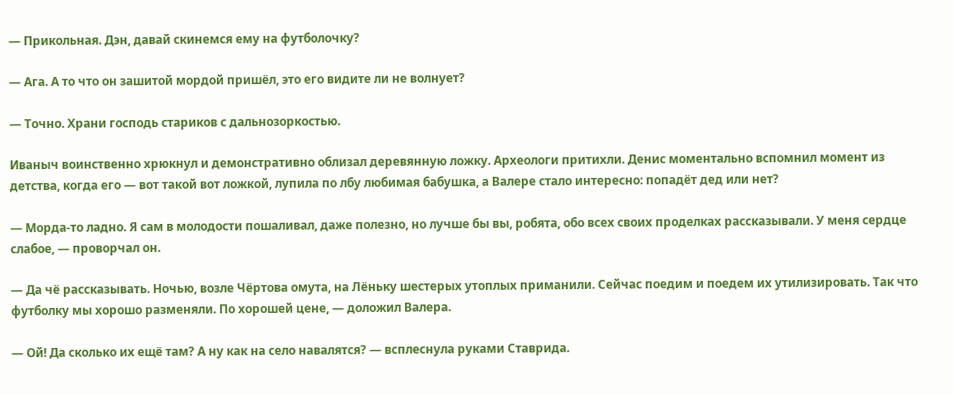— Прикольная. Дэн, давай скинемся ему на футболочку?

— Ага. А то что он зашитой мордой пришёл, это его видите ли не волнует?

— Точно. Храни господь стариков с дальнозоркостью.

Иваныч воинственно хрюкнул и демонстративно облизал деревянную ложку. Археологи притихли. Денис моментально вспомнил момент из детства, когда его — вот такой вот ложкой, лупила по лбу любимая бабушка, а Валере стало интересно: попадёт дед или нет?

— Морда-то ладно. Я сам в молодости пошаливал, даже полезно, но лучше бы вы, робята, обо всех своих проделках рассказывали. У меня сердце слабое, — проворчал он.

— Да чё рассказывать. Ночью, возле Чёртова омута, на Лёньку шестерых утоплых приманили. Сейчас поедим и поедем их утилизировать. Так что футболку мы хорошо разменяли. По хорошей цене, — доложил Валера.

— Ой! Да сколько их ещё там? А ну как на село навалятся? — всплеснула руками Ставрида.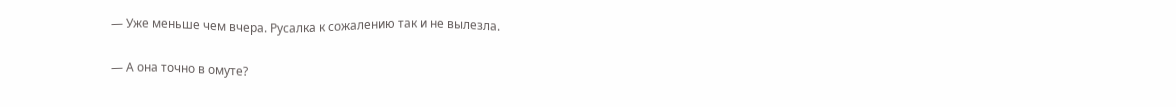— Уже меньше чем вчера. Русалка к сожалению так и не вылезла.

— А она точно в омуте?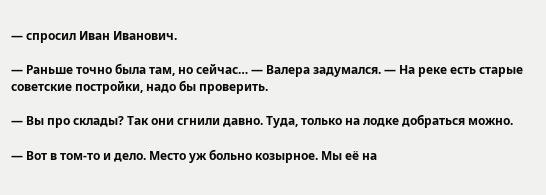— спросил Иван Иванович.

— Раньше точно была там, но сейчас… — Валера задумался. — На реке есть старые советские постройки, надо бы проверить.

— Вы про склады? Так они сгнили давно. Туда, только на лодке добраться можно.

— Вот в том-то и дело. Место уж больно козырное. Мы её на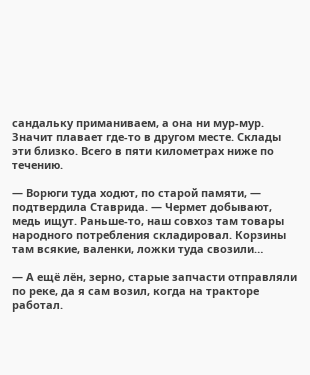сандальку приманиваем, а она ни мур-мур. Значит плавает где-то в другом месте. Склады эти близко. Всего в пяти километрах ниже по течению.

— Ворюги туда ходют, по старой памяти, — подтвердила Ставрида. — Чермет добывают, медь ищут. Раньше-то, наш совхоз там товары народного потребления складировал. Корзины там всякие, валенки, ложки туда свозили…

— А ещё лён, зерно, старые запчасти отправляли по реке, да я сам возил, когда на тракторе работал.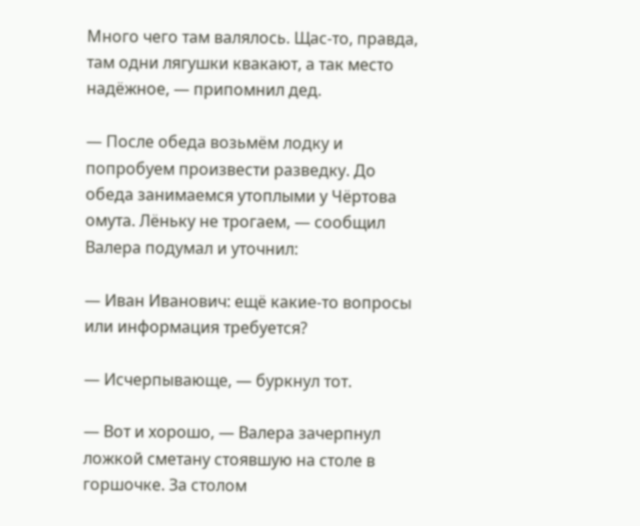Много чего там валялось. Щас-то, правда, там одни лягушки квакают, а так место надёжное, — припомнил дед.

— После обеда возьмём лодку и попробуем произвести разведку. До обеда занимаемся утоплыми у Чёртова омута. Лёньку не трогаем, — сообщил Валера подумал и уточнил:

— Иван Иванович: ещё какие-то вопросы или информация требуется?

— Исчерпывающе, — буркнул тот.

— Вот и хорошо, — Валера зачерпнул ложкой сметану стоявшую на столе в горшочке. За столом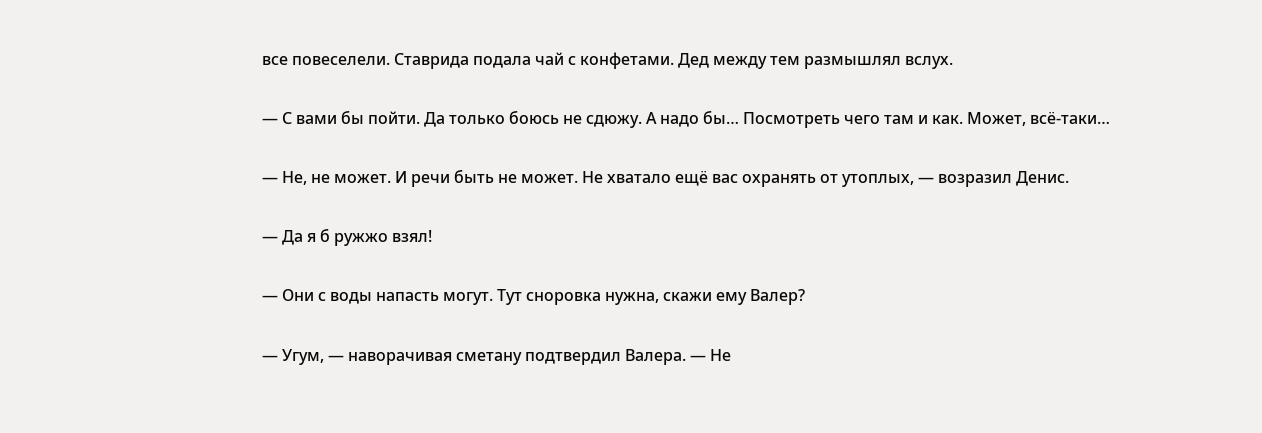все повеселели. Ставрида подала чай с конфетами. Дед между тем размышлял вслух.

— С вами бы пойти. Да только боюсь не сдюжу. А надо бы… Посмотреть чего там и как. Может, всё-таки…

— Не, не может. И речи быть не может. Не хватало ещё вас охранять от утоплых, — возразил Денис.

— Да я б ружжо взял!

— Они с воды напасть могут. Тут сноровка нужна, скажи ему Валер?

— Угум, — наворачивая сметану подтвердил Валера. — Не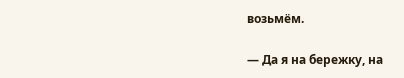возьмём.

— Да я на бережку, на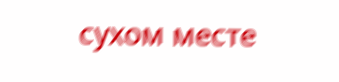сухом месте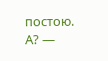постою. А? —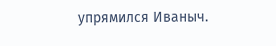упрямился Иваныч.